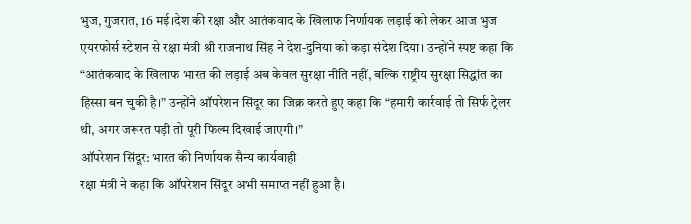भुज, गुजरात, 16 मई।देश की रक्षा और आतंकवाद के खिलाफ निर्णायक लड़ाई को लेकर आज भुज एयरफोर्स स्टेशन से रक्षा मंत्री श्री राजनाथ सिंह ने देश-दुनिया को कड़ा संदेश दिया। उन्होंने स्पष्ट कहा कि “आतंकवाद के खिलाफ भारत की लड़ाई अब केवल सुरक्षा नीति नहीं, बल्कि राष्ट्रीय सुरक्षा सिद्धांत का हिस्सा बन चुकी है।” उन्होंने ऑपरेशन सिंदूर का जिक्र करते हुए कहा कि “हमारी कार्रवाई तो सिर्फ ट्रेलर थी, अगर जरूरत पड़ी तो पूरी फिल्म दिखाई जाएगी।”
ऑपरेशन सिंदूर: भारत की निर्णायक सैन्य कार्यवाही
रक्षा मंत्री ने कहा कि ऑपरेशन सिंदूर अभी समाप्त नहीं हुआ है।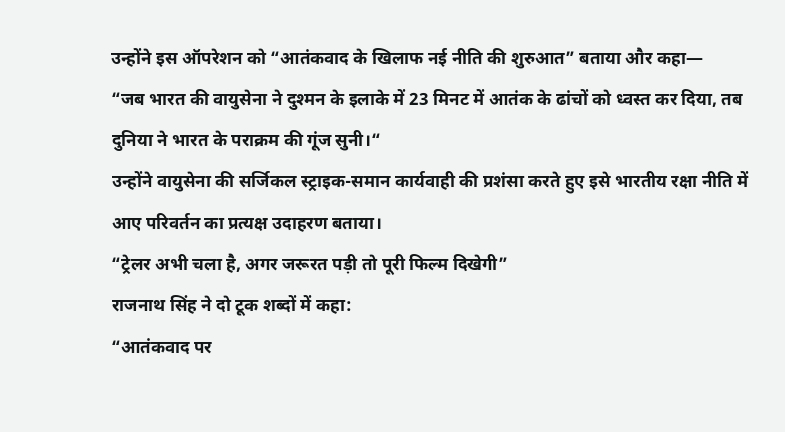उन्होंने इस ऑपरेशन को “आतंकवाद के खिलाफ नई नीति की शुरुआत” बताया और कहा—
“जब भारत की वायुसेना ने दुश्मन के इलाके में 23 मिनट में आतंक के ढांचों को ध्वस्त कर दिया, तब दुनिया ने भारत के पराक्रम की गूंज सुनी।“
उन्होंने वायुसेना की सर्जिकल स्ट्राइक-समान कार्यवाही की प्रशंसा करते हुए इसे भारतीय रक्षा नीति में आए परिवर्तन का प्रत्यक्ष उदाहरण बताया।
“ट्रेलर अभी चला है, अगर जरूरत पड़ी तो पूरी फिल्म दिखेगी”
राजनाथ सिंह ने दो टूक शब्दों में कहा:
“आतंकवाद पर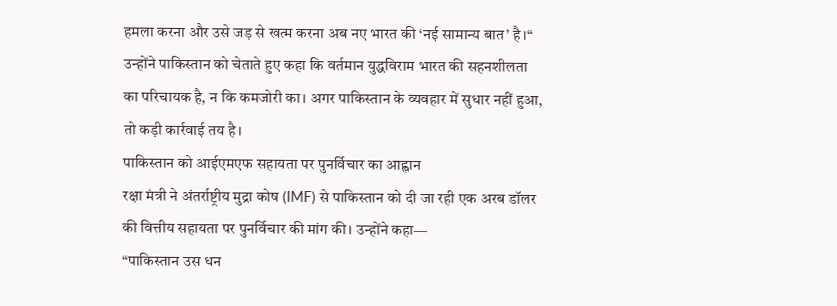हमला करना और उसे जड़ से खत्म करना अब नए भारत की ‘नई सामान्य बात’ है।“
उन्होंने पाकिस्तान को चेताते हुए कहा कि वर्तमान युद्धविराम भारत की सहनशीलता का परिचायक है, न कि कमजोरी का। अगर पाकिस्तान के व्यवहार में सुधार नहीं हुआ, तो कड़ी कार्रवाई तय है।
पाकिस्तान को आईएमएफ सहायता पर पुनर्विचार का आह्वान
रक्षा मंत्री ने अंतर्राष्ट्रीय मुद्रा कोष (IMF) से पाकिस्तान को दी जा रही एक अरब डॉलर की वित्तीय सहायता पर पुनर्विचार की मांग की। उन्होंने कहा—
“पाकिस्तान उस धन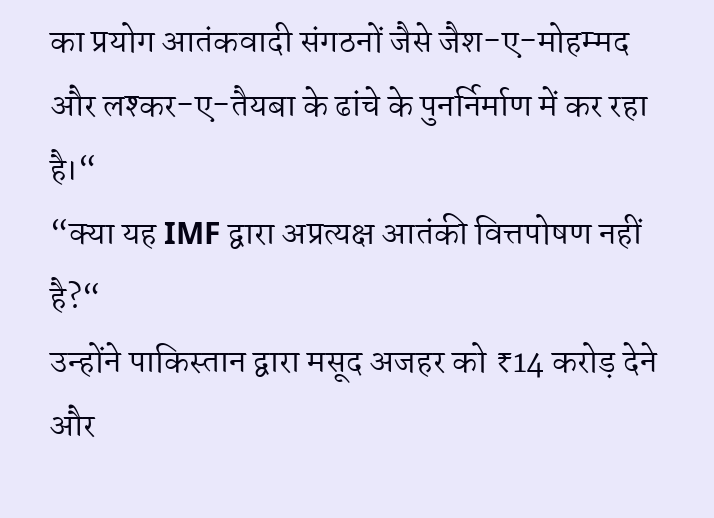का प्रयोग आतंकवादी संगठनों जैसे जैश-ए-मोहम्मद और लश्कर-ए-तैयबा के ढांचे के पुनर्निर्माण में कर रहा है।“
“क्या यह IMF द्वारा अप्रत्यक्ष आतंकी वित्तपोषण नहीं है?“
उन्होंने पाकिस्तान द्वारा मसूद अजहर को ₹14 करोड़ देने और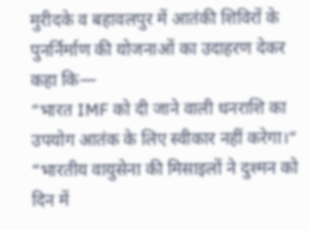मुरीदके व बहावलपुर में आतंकी शिविरों के पुनर्निर्माण की योजनाओं का उदाहरण देकर कहा कि—
“भारत IMF को दी जाने वाली धनराशि का उपयोग आतंक के लिए स्वीकार नहीं करेगा।“
“भारतीय वायुसेना की मिसाइलों ने दुश्मन को दिन में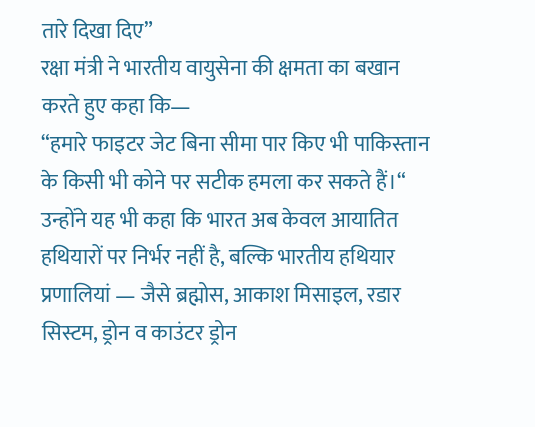तारे दिखा दिए”
रक्षा मंत्री ने भारतीय वायुसेना की क्षमता का बखान करते हुए कहा कि—
“हमारे फाइटर जेट बिना सीमा पार किए भी पाकिस्तान के किसी भी कोने पर सटीक हमला कर सकते हैं।“
उन्होंने यह भी कहा कि भारत अब केवल आयातित हथियारों पर निर्भर नहीं है, बल्कि भारतीय हथियार प्रणालियां — जैसे ब्रह्मोस, आकाश मिसाइल, रडार सिस्टम, ड्रोन व काउंटर ड्रोन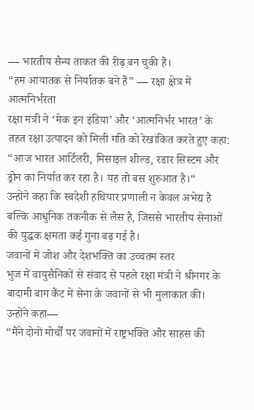— भारतीय सैन्य ताकत की रीढ़ बन चुकी हैं।
“हम आयातक से निर्यातक बने हैं” — रक्षा क्षेत्र में आत्मनिर्भरता
रक्षा मंत्री ने ‘मेक इन इंडिया’ और ‘आत्मनिर्भर भारत’ के तहत रक्षा उत्पादन को मिली गति को रेखांकित करते हुए कहा:
“आज भारत आर्टिलरी, मिसाइल शील्ड, रडार सिस्टम और ड्रोन का निर्यात कर रहा है। यह तो बस शुरुआत है।“
उन्होंने कहा कि स्वदेशी हथियार प्रणाली न केवल अभेद्य है बल्कि आधुनिक तकनीक से लैस है, जिससे भारतीय सेनाओं की युद्धक क्षमता कई गुना बढ़ गई है।
जवानों में जोश और देशभक्ति का उच्चतम स्तर
भुज में वायुसैनिकों से संवाद से पहले रक्षा मंत्री ने श्रीनगर के बादामी बाग कैंट में सेना के जवानों से भी मुलाकात की। उन्होंने कहा—
“मैंने दोनों मोर्चों पर जवानों में राष्ट्रभक्ति और साहस की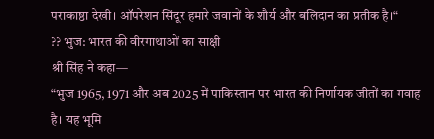पराकाष्ठा देखी। ऑपरेशन सिंदूर हमारे जवानों के शौर्य और बलिदान का प्रतीक है।“
?? भुज: भारत की वीरगाथाओं का साक्षी
श्री सिंह ने कहा—
“भुज 1965, 1971 और अब 2025 में पाकिस्तान पर भारत की निर्णायक जीतों का गवाह है। यह भूमि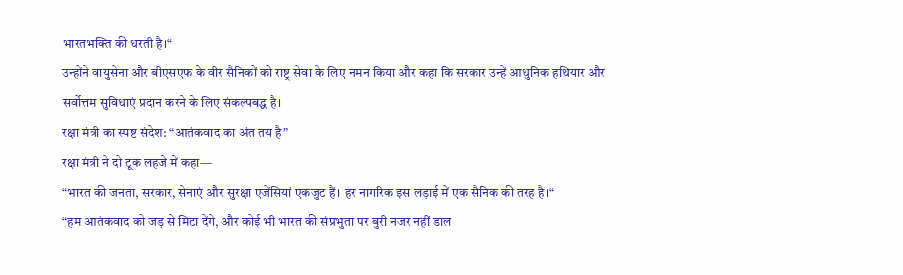भारतभक्ति की धरती है।“
उन्होंने वायुसेना और बीएसएफ के वीर सैनिकों को राष्ट्र सेवा के लिए नमन किया और कहा कि सरकार उन्हें आधुनिक हथियार और सर्वोत्तम सुविधाएं प्रदान करने के लिए संकल्पबद्ध है।
रक्षा मंत्री का स्पष्ट संदेश: “आतंकवाद का अंत तय है”
रक्षा मंत्री ने दो टूक लहजे में कहा—
“भारत की जनता, सरकार, सेनाएं और सुरक्षा एजेंसियां एकजुट हैं। हर नागरिक इस लड़ाई में एक सैनिक की तरह है।“
“हम आतंकवाद को जड़ से मिटा देंगे, और कोई भी भारत की संप्रभुता पर बुरी नजर नहीं डाल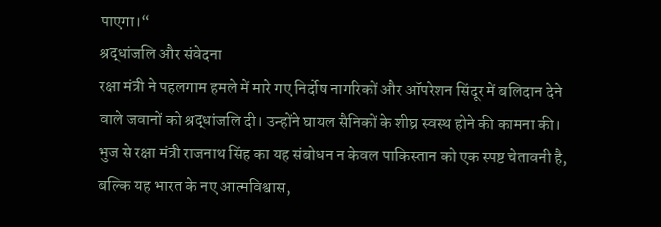पाएगा।“
श्रद्धांजलि और संवेदना
रक्षा मंत्री ने पहलगाम हमले में मारे गए निर्दोष नागरिकों और ऑपरेशन सिंदूर में बलिदान देने वाले जवानों को श्रद्धांजलि दी। उन्होंने घायल सैनिकों के शीघ्र स्वस्थ होने की कामना की।
भुज से रक्षा मंत्री राजनाथ सिंह का यह संबोधन न केवल पाकिस्तान को एक स्पष्ट चेतावनी है, बल्कि यह भारत के नए आत्मविश्वास,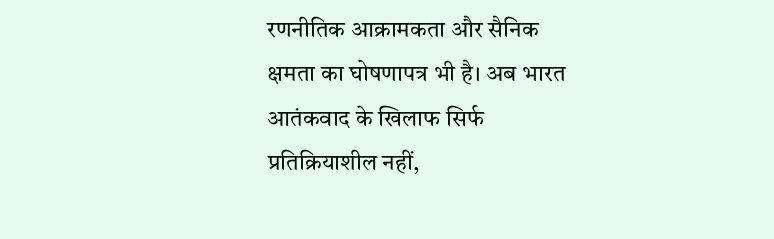रणनीतिक आक्रामकता और सैनिक क्षमता का घोषणापत्र भी है। अब भारत आतंकवाद के खिलाफ सिर्फ प्रतिक्रियाशील नहीं,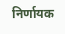निर्णायक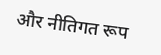और नीतिगत रूप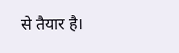से तैयार है।